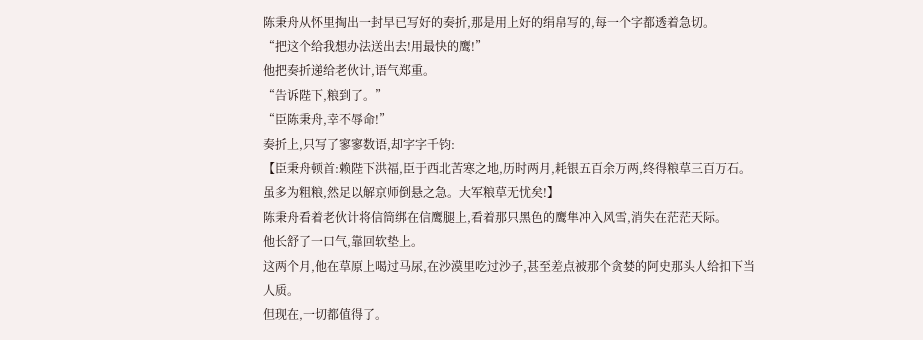陈秉舟从怀里掏出一封早已写好的奏折,那是用上好的绢帛写的,每一个字都透着急切。
“把这个给我想办法送出去!用最快的鹰!”
他把奏折递给老伙计,语气郑重。
“告诉陛下,粮到了。”
“臣陈秉舟,幸不辱命!”
奏折上,只写了寥寥数语,却字字千钧:
【臣秉舟顿首:赖陛下洪福,臣于西北苦寒之地,历时两月,耗银五百余万两,终得粮草三百万石。虽多为粗粮,然足以解京师倒悬之急。大军粮草无忧矣!】
陈秉舟看着老伙计将信筒绑在信鹰腿上,看着那只黑色的鹰隼冲入风雪,消失在茫茫天际。
他长舒了一口气,靠回软垫上。
这两个月,他在草原上喝过马尿,在沙漠里吃过沙子,甚至差点被那个贪婪的阿史那头人给扣下当人质。
但现在,一切都值得了。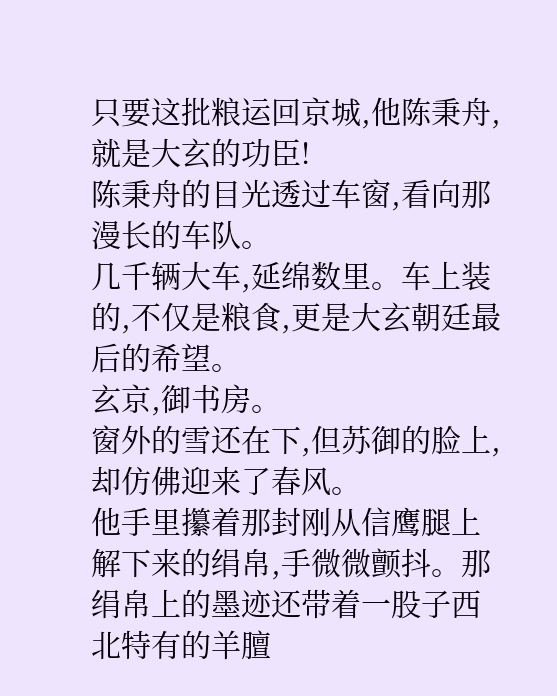只要这批粮运回京城,他陈秉舟,就是大玄的功臣!
陈秉舟的目光透过车窗,看向那漫长的车队。
几千辆大车,延绵数里。车上装的,不仅是粮食,更是大玄朝廷最后的希望。
玄京,御书房。
窗外的雪还在下,但苏御的脸上,却仿佛迎来了春风。
他手里攥着那封刚从信鹰腿上解下来的绢帛,手微微颤抖。那绢帛上的墨迹还带着一股子西北特有的羊膻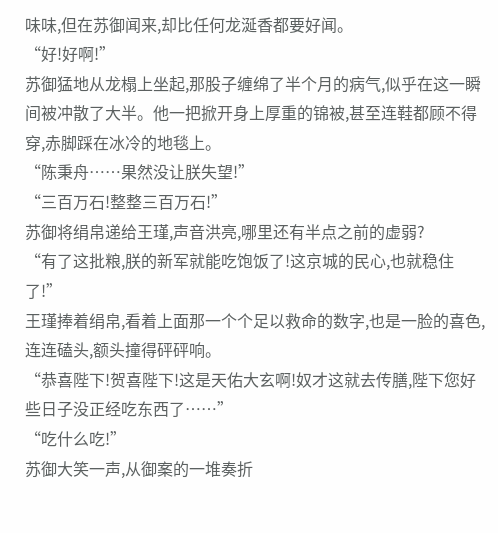味味,但在苏御闻来,却比任何龙涎香都要好闻。
“好!好啊!”
苏御猛地从龙榻上坐起,那股子缠绵了半个月的病气,似乎在这一瞬间被冲散了大半。他一把掀开身上厚重的锦被,甚至连鞋都顾不得穿,赤脚踩在冰冷的地毯上。
“陈秉舟……果然没让朕失望!”
“三百万石!整整三百万石!”
苏御将绢帛递给王瑾,声音洪亮,哪里还有半点之前的虚弱?
“有了这批粮,朕的新军就能吃饱饭了!这京城的民心,也就稳住了!”
王瑾捧着绢帛,看着上面那一个个足以救命的数字,也是一脸的喜色,连连磕头,额头撞得砰砰响。
“恭喜陛下!贺喜陛下!这是天佑大玄啊!奴才这就去传膳,陛下您好些日子没正经吃东西了……”
“吃什么吃!”
苏御大笑一声,从御案的一堆奏折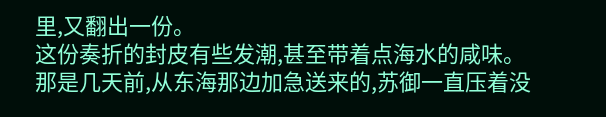里,又翻出一份。
这份奏折的封皮有些发潮,甚至带着点海水的咸味。那是几天前,从东海那边加急送来的,苏御一直压着没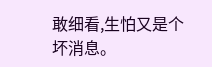敢细看,生怕又是个坏消息。